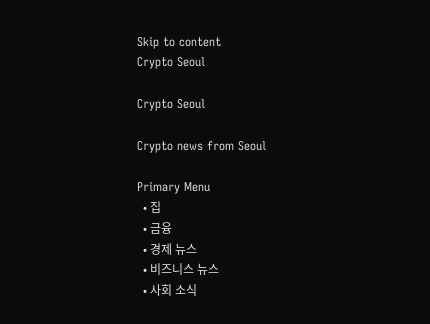Skip to content
Crypto Seoul

Crypto Seoul

Crypto news from Seoul

Primary Menu
  • 집
  • 금융
  • 경제 뉴스
  • 비즈니스 뉴스
  • 사회 소식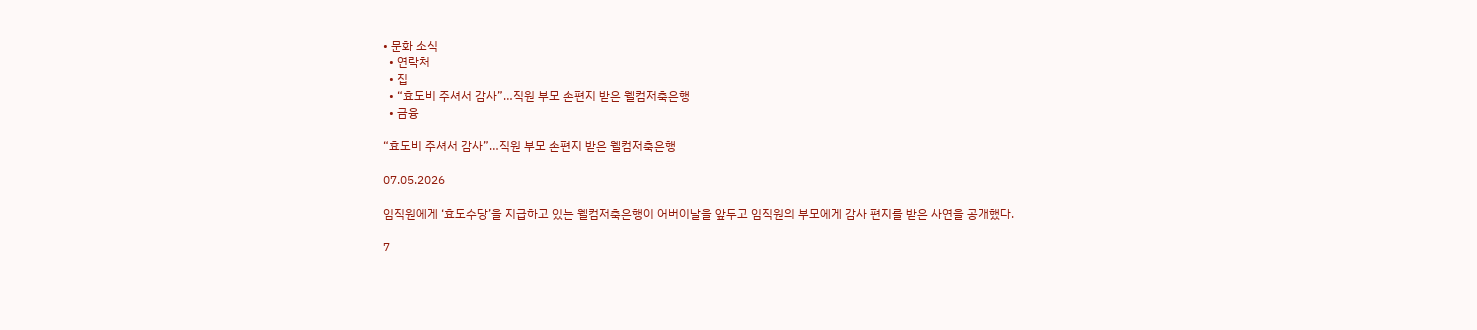• 문화 소식
  • 연락처
  • 집
  • “효도비 주셔서 감사”…직원 부모 손편지 받은 웰컴저축은행
  • 금융

“효도비 주셔서 감사”…직원 부모 손편지 받은 웰컴저축은행

07.05.2026

임직원에게 ‘효도수당’을 지급하고 있는 웰컴저축은행이 어버이날을 앞두고 임직원의 부모에게 감사 편지를 받은 사연을 공개했다.

7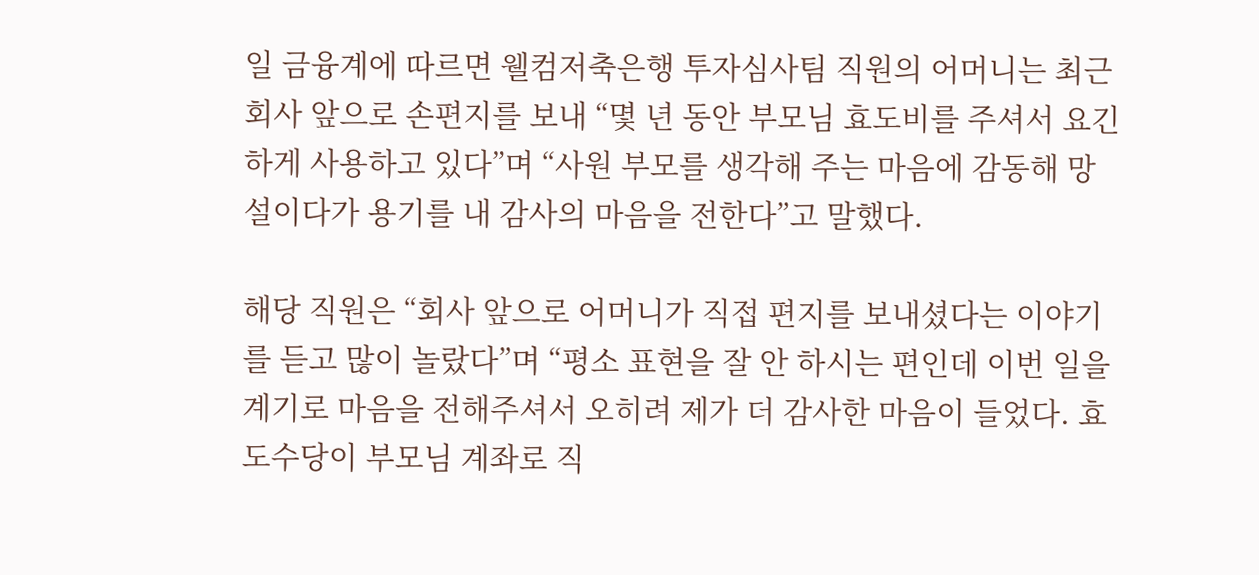일 금융계에 따르면 웰컴저축은행 투자심사팀 직원의 어머니는 최근 회사 앞으로 손편지를 보내 “몇 년 동안 부모님 효도비를 주셔서 요긴하게 사용하고 있다”며 “사원 부모를 생각해 주는 마음에 감동해 망설이다가 용기를 내 감사의 마음을 전한다”고 말했다.

해당 직원은 “회사 앞으로 어머니가 직접 편지를 보내셨다는 이야기를 듣고 많이 놀랐다”며 “평소 표현을 잘 안 하시는 편인데 이번 일을 계기로 마음을 전해주셔서 오히려 제가 더 감사한 마음이 들었다. 효도수당이 부모님 계좌로 직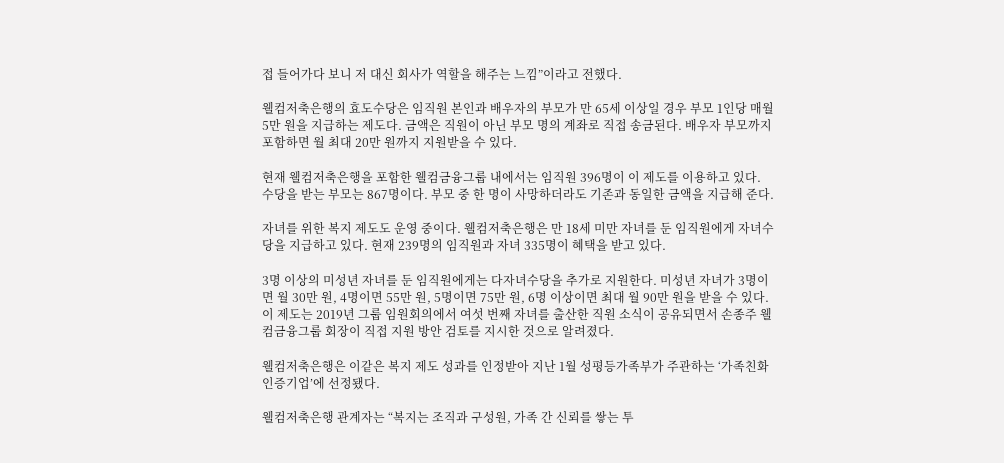접 들어가다 보니 저 대신 회사가 역할을 해주는 느낌”이라고 전했다.

웰컴저축은행의 효도수당은 임직원 본인과 배우자의 부모가 만 65세 이상일 경우 부모 1인당 매월 5만 원을 지급하는 제도다. 금액은 직원이 아닌 부모 명의 계좌로 직접 송금된다. 배우자 부모까지 포함하면 월 최대 20만 원까지 지원받을 수 있다.

현재 웰컴저축은행을 포함한 웰컴금융그룹 내에서는 임직원 396명이 이 제도를 이용하고 있다. 수당을 받는 부모는 867명이다. 부모 중 한 명이 사망하더라도 기존과 동일한 금액을 지급해 준다.

자녀를 위한 복지 제도도 운영 중이다. 웰컴저축은행은 만 18세 미만 자녀를 둔 임직원에게 자녀수당을 지급하고 있다. 현재 239명의 임직원과 자녀 335명이 혜택을 받고 있다.

3명 이상의 미성년 자녀를 둔 임직원에게는 다자녀수당을 추가로 지원한다. 미성년 자녀가 3명이면 월 30만 원, 4명이면 55만 원, 5명이면 75만 원, 6명 이상이면 최대 월 90만 원을 받을 수 있다. 이 제도는 2019년 그룹 임원회의에서 여섯 번째 자녀를 출산한 직원 소식이 공유되면서 손종주 웰컴금융그룹 회장이 직접 지원 방안 검토를 지시한 것으로 알려졌다.

웰컴저축은행은 이같은 복지 제도 성과를 인정받아 지난 1월 성평등가족부가 주관하는 ‘가족친화인증기업’에 선정됐다.

웰컴저축은행 관계자는 “복지는 조직과 구성원, 가족 간 신뢰를 쌓는 투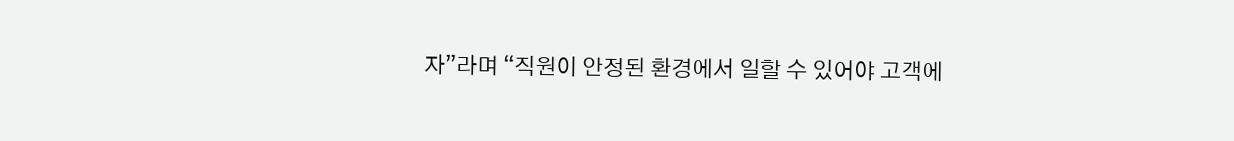자”라며 “직원이 안정된 환경에서 일할 수 있어야 고객에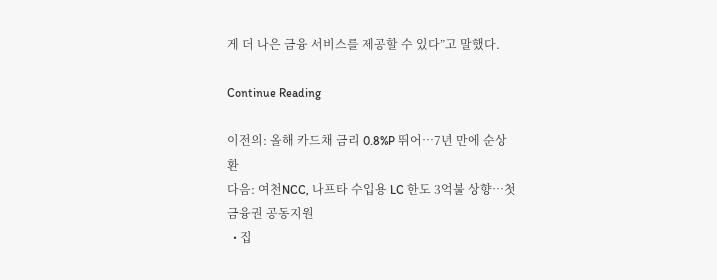게 더 나은 금융 서비스를 제공할 수 있다”고 말했다.

Continue Reading

이전의: 올해 카드채 금리 0.8%P 뛰어…7년 만에 순상환
다음: 여천NCC, 나프타 수입용 LC 한도 3억불 상향…첫 금융권 공동지원
  • 집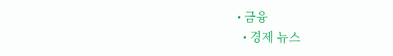• 금융
  • 경제 뉴스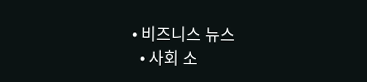• 비즈니스 뉴스
  • 사회 소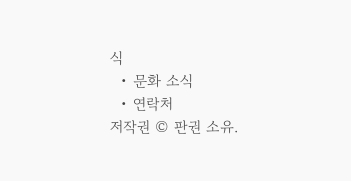식
  • 문화 소식
  • 연락처
저작권 © 판권 소유.